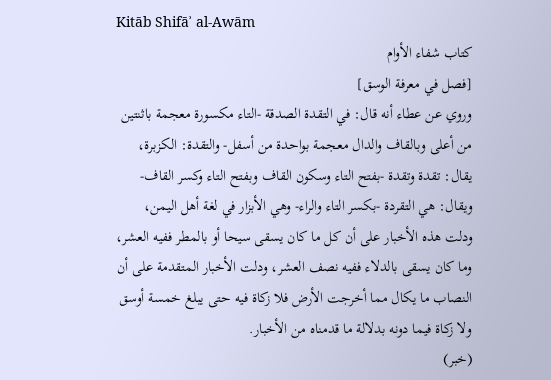Kitāb Shifāʾ al-Awām
كتاب شفاء الأوام
[فصل في معرفة الوسق]
وروي عن عطاء أنه قال: في التقدة الصدقة -التاء مكسورة معجمة باثنتين من أعلى وبالقاف والدال معجمة بواحدة من أسفل- والتقدة: الكزبرة، يقال: تقدة وتقدة -بفتح التاء وسكون القاف وبفتح التاء وكسر القاف- ويقال: هي التقردة -بكسر التاء والراء- وهي الأبزار في لغة أهل اليمن، ودلت هذه الأخبار على أن كل ما كان يسقى سيحا أو بالمطر ففيه العشر، وما كان يسقى بالدلاء ففيه نصف العشر، ودلت الأخبار المتقدمة على أن النصاب ما يكال مما أخرجت الأرض فلا زكاة فيه حتى يبلغ خمسة أوسق ولا زكاة فيما دونه بدلالة ما قدمناه من الأخبار.
(خبر)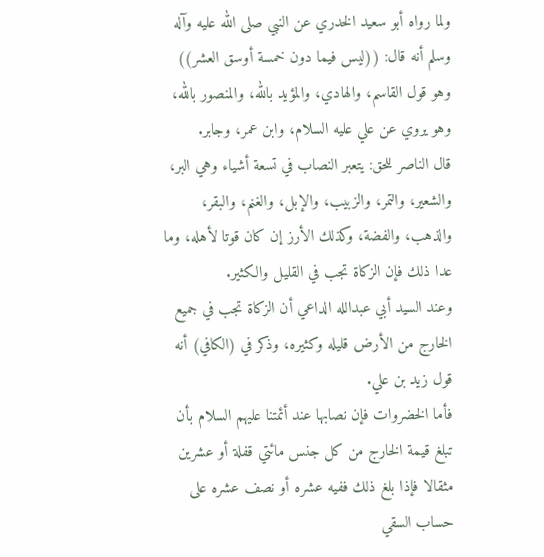ولما رواه أبو سعيد الخدري عن النبي صلى الله عليه وآله وسلم أنه قال: ((ليس فيما دون خمسة أوسق العشر)) وهو قول القاسم، والهادي، والمؤيد بالله، والمنصور بالله، وهو يروي عن علي عليه السلام، وابن عمر، وجابر.
قال الناصر للحق: يتعبر النصاب في تسعة أشياء وهي البر، والشعير، والتمر، والزبيب، والإبل، والغنم، والبقر، والذهب، والفضة، وكذلك الأرز إن كان قوتا لأهله، وما عدا ذلك فإن الزكاة تجب في القليل والكثير.
وعند السيد أبي عبدالله الداعي أن الزكاة تجب في جميع الخارج من الأرض قليله وكثيره، وذكر في (الكافي) أنه قول زيد بن علي.
فأما الخضروات فإن نصابها عند أئمتنا عليهم السلام بأن تبلغ قيمة الخارج من كل جنس مائتي قفلة أو عشرين مثقالا فإذا بلغ ذلك ففيه عشره أو نصف عشره على حساب السقي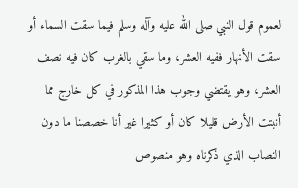لعموم قول النبي صلى الله عليه وآله وسلم فيما سقت السماء أو سقت الأنهار ففيه العشر، وما سقي بالغرب كان فيه نصف العشر، وهو يقتضي وجوب هذا المذكور في كل خارج مما أنبتت الأرض قليلا كان أو كثيرا غير أنا خصصنا ما دون النصاب الذي ذكرناه وهو منصوص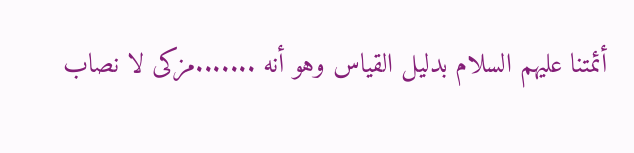أئمتنا عليهم السلام بدليل القياس وهو أنه .......مزكى لا نصاب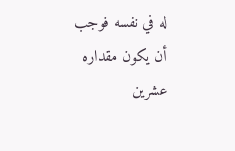له في نفسه فوجب أن يكون مقداره عشرين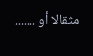مثقالا أو .......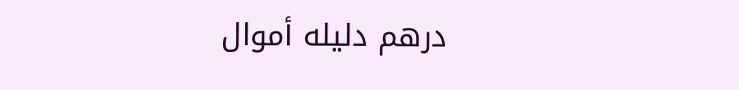درهم دليله أموال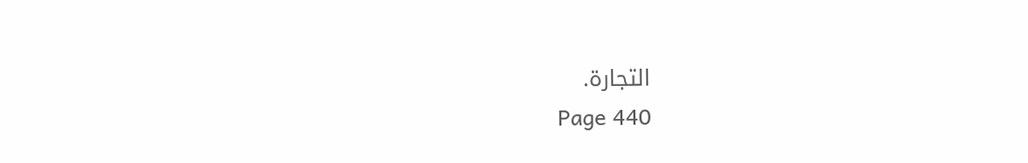التجارة.
Page 440